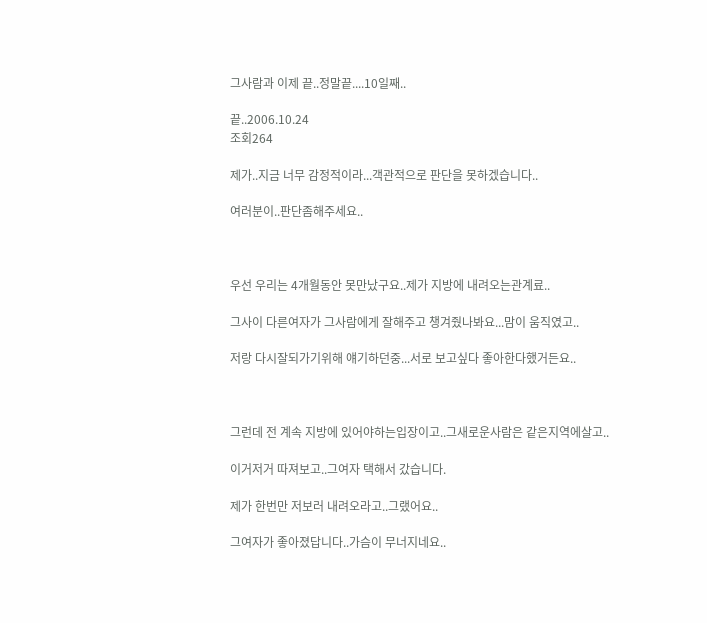그사람과 이제 끝..정말끝....10일째..

끝..2006.10.24
조회264

제가..지금 너무 감정적이라...객관적으로 판단을 못하겠습니다..

여러분이..판단좀해주세요..



우선 우리는 4개월동안 못만났구요..제가 지방에 내려오는관계료..

그사이 다른여자가 그사람에게 잘해주고 챙겨줬나봐요...맘이 움직였고..

저랑 다시잘되가기위해 얘기하던중...서로 보고싶다 좋아한다했거든요..



그런데 전 계속 지방에 있어야하는입장이고..그새로운사람은 같은지역에살고..

이거저거 따져보고..그여자 택해서 갔습니다.

제가 한번만 저보러 내려오라고..그랬어요..

그여자가 좋아졌답니다..가슴이 무너지네요..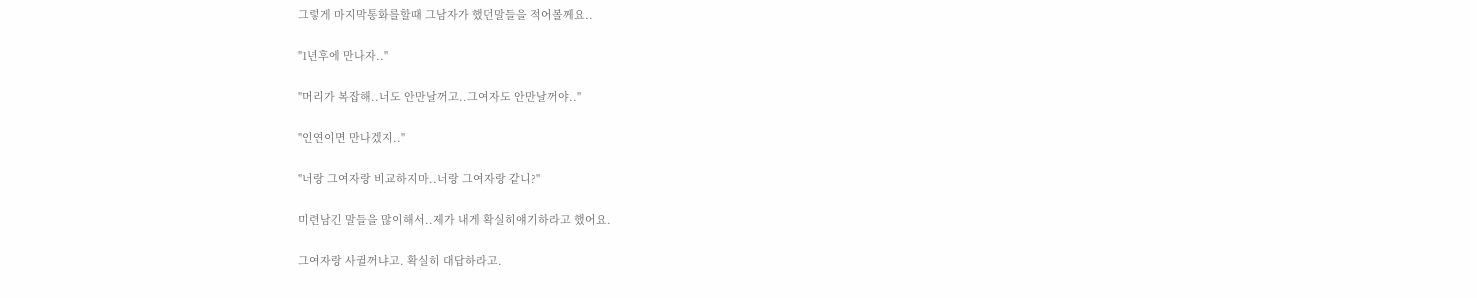그렇게 마지막통화를할때 그남자가 했던말들을 적어볼께요..

"1년후에 만나자.."

"머리가 복잡해..너도 안만날꺼고..그여자도 안만날꺼야.."

"인연이면 만나겠지.."

"너랑 그여자랑 비교하지마..너랑 그여자랑 같니?"

미련남긴 말들을 많이해서..제가 내게 확실히얘기하라고 했어요.

그여자랑 사귈꺼냐고. 확실히 대답하라고.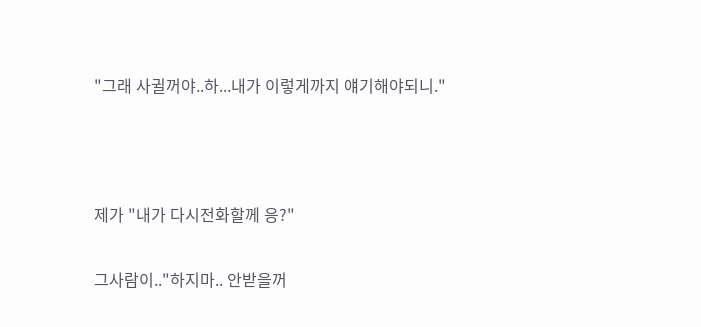"그래 사귈꺼야..하...내가 이렇게까지 얘기해야되니."



제가 "내가 다시전화할께 응?"

그사람이.."하지마.. 안받을꺼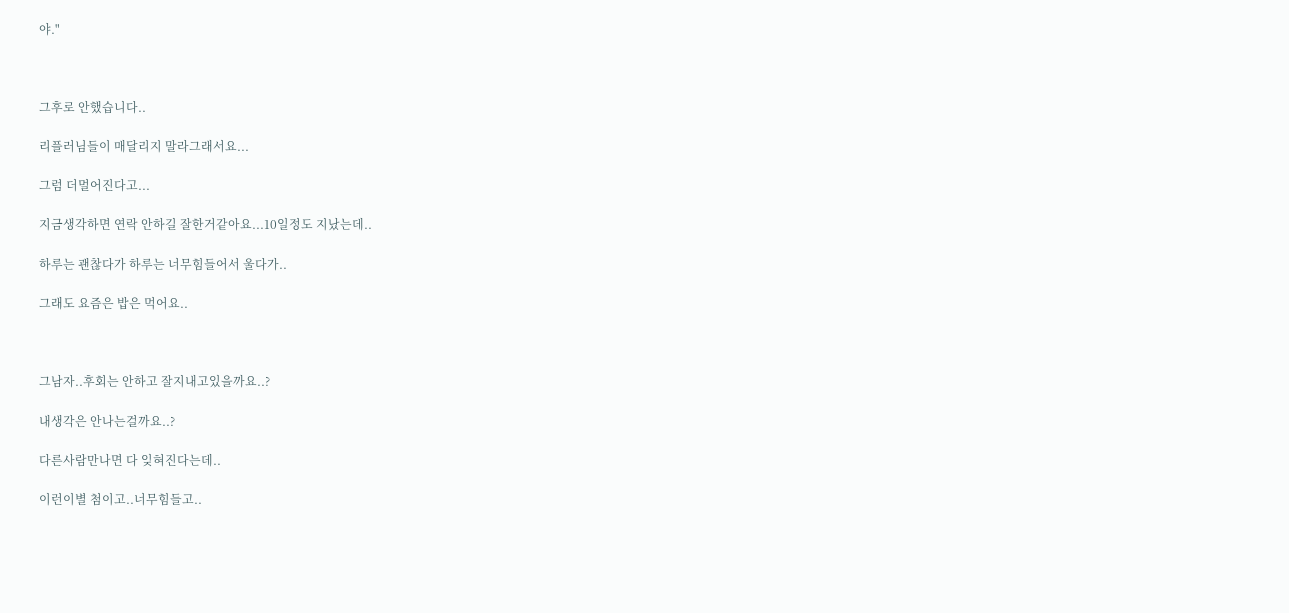야."



그후로 안했습니다..

리플러님들이 매달리지 말라그래서요...

그럼 더멀어진다고...

지금생각하면 연락 안하길 잘한거같아요...10일정도 지났는데..

하루는 괜찮다가 하루는 너무힘들어서 울다가..

그래도 요즘은 밥은 먹어요..



그남자..후회는 안하고 잘지내고있을까요..?

내생각은 안나는걸까요..?

다른사람만나면 다 잊혀진다는데..

이런이별 첨이고..너무힘들고..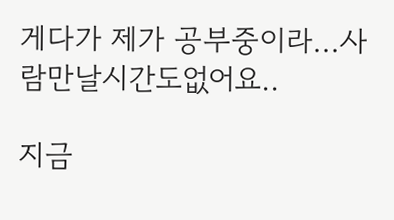게다가 제가 공부중이라...사람만날시간도없어요..

지금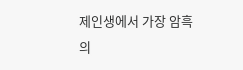제인생에서 가장 암흑의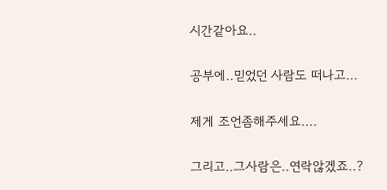시간같아요..

공부에..믿었던 사람도 떠나고...

제게 조언좀해주세요....

그리고..그사람은..연락않겠죠..?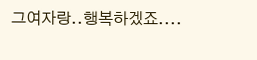그여자랑..행복하겠죠....